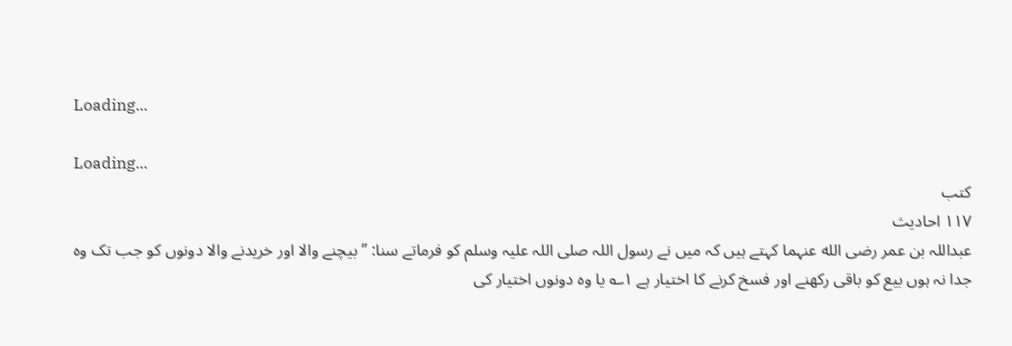Loading...

Loading...
کتب
۱۱۷ احادیث
عبداللہ بن عمر رضی الله عنہما کہتے ہیں کہ میں نے رسول اللہ صلی اللہ علیہ وسلم کو فرماتے سنا: ”بیچنے والا اور خریدنے والا دونوں کو جب تک وہ جدا نہ ہوں بیع کو باقی رکھنے اور فسخ کرنے کا اختیار ہے ۱؎ یا وہ دونوں اختیار کی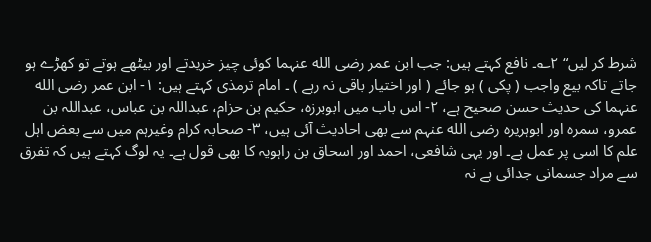شرط کر لیں“ ۲؎۔ نافع کہتے ہیں: جب ابن عمر رضی الله عنہما کوئی چیز خریدتے اور بیٹھے ہوتے تو کھڑے ہو جاتے تاکہ بیع واجب ( پکی ) ہو جائے ( اور اختیار باقی نہ رہے ) ۔ امام ترمذی کہتے ہیں: ۱- ابن عمر رضی الله عنہما کی حدیث حسن صحیح ہے، ۲- اس باب میں ابوبرزہ، حکیم بن حزام، عبداللہ بن عباس، عبداللہ بن عمرو، سمرہ اور ابوہریرہ رضی الله عنہم سے بھی احادیث آئی ہیں، ۳- صحابہ کرام وغیرہم میں سے بعض اہل علم کا اسی پر عمل ہے۔ اور یہی شافعی، احمد اور اسحاق بن راہویہ کا بھی قول ہے۔ یہ لوگ کہتے ہیں کہ تفرق سے مراد جسمانی جدائی ہے نہ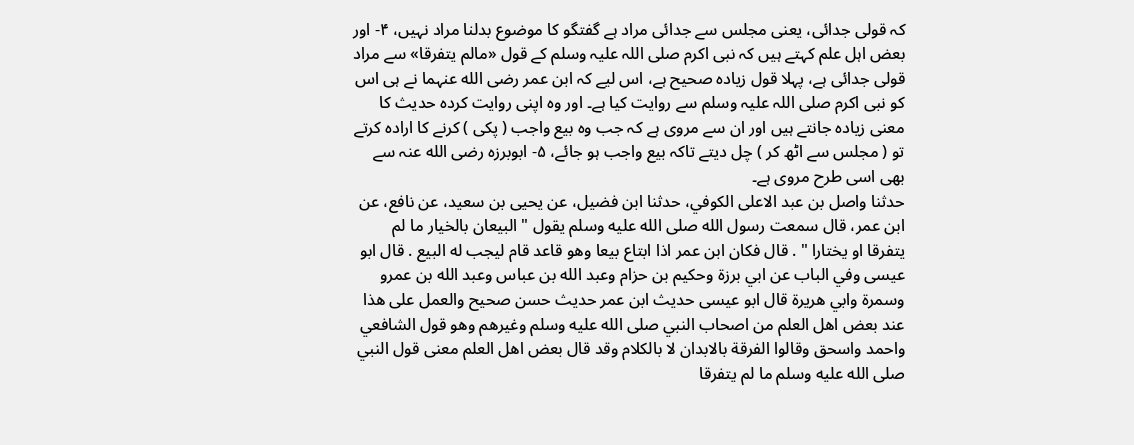کہ قولی جدائی، یعنی مجلس سے جدائی مراد ہے گفتگو کا موضوع بدلنا مراد نہیں، ۴- اور بعض اہل علم کہتے ہیں کہ نبی اکرم صلی اللہ علیہ وسلم کے قول «مالم يتفرقا» سے مراد قولی جدائی ہے، پہلا قول زیادہ صحیح ہے، اس لیے کہ ابن عمر رضی الله عنہما نے ہی اس کو نبی اکرم صلی اللہ علیہ وسلم سے روایت کیا ہے۔ اور وہ اپنی روایت کردہ حدیث کا معنی زیادہ جانتے ہیں اور ان سے مروی ہے کہ جب وہ بیع واجب ( پکی ) کرنے کا ارادہ کرتے تو ( مجلس سے اٹھ کر ) چل دیتے تاکہ بیع واجب ہو جائے، ۵- ابوبرزہ رضی الله عنہ سے بھی اسی طرح مروی ہے۔
حدثنا واصل بن عبد الاعلى الكوفي، حدثنا ابن فضيل، عن يحيى بن سعيد، عن نافع، عن ابن عمر، قال سمعت رسول الله صلى الله عليه وسلم يقول " البيعان بالخيار ما لم يتفرقا او يختارا " . قال فكان ابن عمر اذا ابتاع بيعا وهو قاعد قام ليجب له البيع . قال ابو عيسى وفي الباب عن ابي برزة وحكيم بن حزام وعبد الله بن عباس وعبد الله بن عمرو وسمرة وابي هريرة قال ابو عيسى حديث ابن عمر حديث حسن صحيح والعمل على هذا عند بعض اهل العلم من اصحاب النبي صلى الله عليه وسلم وغيرهم وهو قول الشافعي واحمد واسحق وقالوا الفرقة بالابدان لا بالكلام وقد قال بعض اهل العلم معنى قول النبي صلى الله عليه وسلم ما لم يتفرقا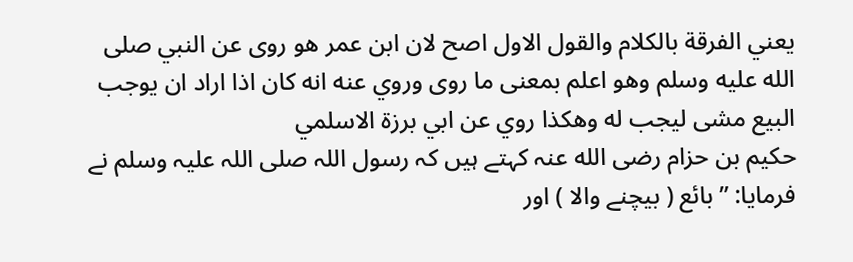يعني الفرقة بالكلام والقول الاول اصح لان ابن عمر هو روى عن النبي صلى الله عليه وسلم وهو اعلم بمعنى ما روى وروي عنه انه كان اذا اراد ان يوجب البيع مشى ليجب له وهكذا روي عن ابي برزة الاسلمي
حکیم بن حزام رضی الله عنہ کہتے ہیں کہ رسول اللہ صلی اللہ علیہ وسلم نے فرمایا: ”بائع ( بیچنے والا ) اور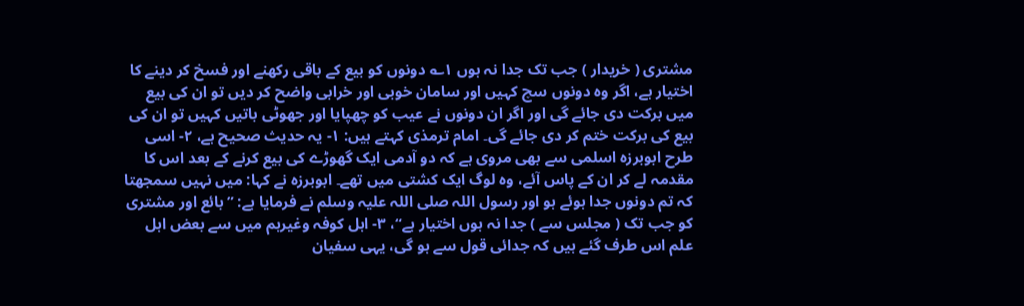مشتری ( خریدار ) جب تک جدا نہ ہوں ۱؎ دونوں کو بیع کے باقی رکھنے اور فسخ کر دینے کا اختیار ہے، اگر وہ دونوں سچ کہیں اور سامان خوبی اور خرابی واضح کر دیں تو ان کی بیع میں برکت دی جائے گی اور اگر ان دونوں نے عیب کو چھپایا اور جھوٹی باتیں کہیں تو ان کی بیع کی برکت ختم کر دی جائے گی۔ امام ترمذی کہتے ہیں: ۱- یہ حدیث صحیح ہے، ۲- اسی طرح ابوبرزہ اسلمی سے بھی مروی ہے کہ دو آدمی ایک گھوڑے کی بیع کرنے کے بعد اس کا مقدمہ لے کر ان کے پاس آئے، وہ لوگ ایک کشتی میں تھے۔ ابوبرزہ نے کہا: میں نہیں سمجھتا کہ تم دونوں جدا ہوئے ہو اور رسول اللہ صلی اللہ علیہ وسلم نے فرمایا ہے: ”بائع اور مشتری کو جب تک ( مجلس سے ) جدا نہ ہوں اختیار ہے“، ۳- اہل کوفہ وغیرہم میں سے بعض اہل علم اس طرف گئے ہیں کہ جدائی قول سے ہو گی، یہی سفیان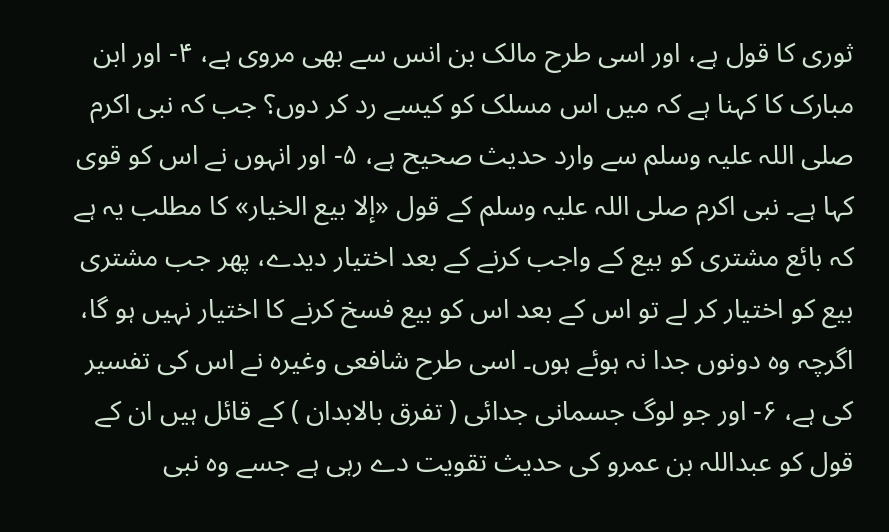ثوری کا قول ہے، اور اسی طرح مالک بن انس سے بھی مروی ہے، ۴- اور ابن مبارک کا کہنا ہے کہ میں اس مسلک کو کیسے رد کر دوں؟ جب کہ نبی اکرم صلی اللہ علیہ وسلم سے وارد حدیث صحیح ہے، ۵- اور انہوں نے اس کو قوی کہا ہے۔ نبی اکرم صلی اللہ علیہ وسلم کے قول «إلا بيع الخيار» کا مطلب یہ ہے کہ بائع مشتری کو بیع کے واجب کرنے کے بعد اختیار دیدے، پھر جب مشتری بیع کو اختیار کر لے تو اس کے بعد اس کو بیع فسخ کرنے کا اختیار نہیں ہو گا، اگرچہ وہ دونوں جدا نہ ہوئے ہوں۔ اسی طرح شافعی وغیرہ نے اس کی تفسیر کی ہے، ۶- اور جو لوگ جسمانی جدائی ( تفرق بالابدان ) کے قائل ہیں ان کے قول کو عبداللہ بن عمرو کی حدیث تقویت دے رہی ہے جسے وہ نبی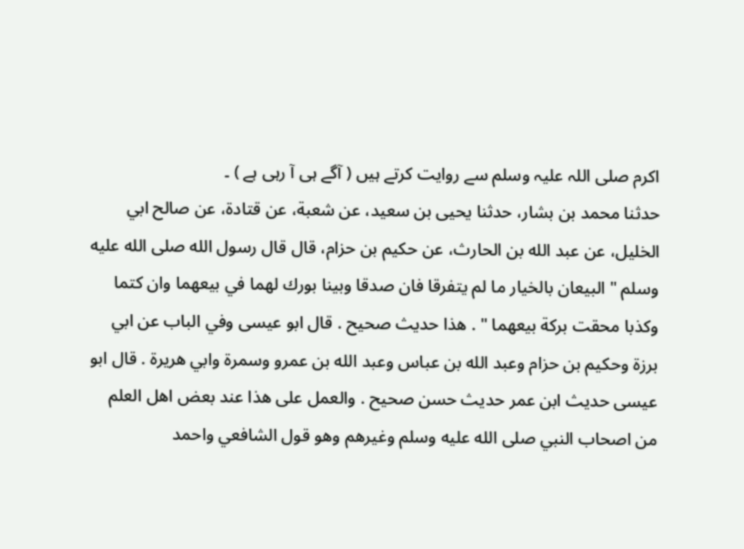اکرم صلی اللہ علیہ وسلم سے روایت کرتے ہیں ( آگے ہی آ رہی ہے ) ۔
حدثنا محمد بن بشار، حدثنا يحيى بن سعيد، عن شعبة، عن قتادة، عن صالح ابي الخليل، عن عبد الله بن الحارث، عن حكيم بن حزام، قال قال رسول الله صلى الله عليه وسلم " البيعان بالخيار ما لم يتفرقا فان صدقا وبينا بورك لهما في بيعهما وان كتما وكذبا محقت بركة بيعهما " . هذا حديث صحيح . قال ابو عيسى وفي الباب عن ابي برزة وحكيم بن حزام وعبد الله بن عباس وعبد الله بن عمرو وسمرة وابي هريرة . قال ابو عيسى حديث ابن عمر حديث حسن صحيح . والعمل على هذا عند بعض اهل العلم من اصحاب النبي صلى الله عليه وسلم وغيرهم وهو قول الشافعي واحمد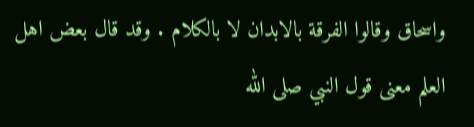واسحاق وقالوا الفرقة بالابدان لا بالكلام . وقد قال بعض اهل العلم معنى قول النبي صلى الله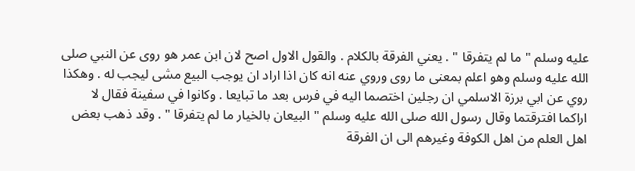عليه وسلم " ما لم يتفرقا " . يعني الفرقة بالكلام . والقول الاول اصح لان ابن عمر هو روى عن النبي صلى الله عليه وسلم وهو اعلم بمعنى ما روى وروي عنه انه كان اذا اراد ان يوجب البيع مشى ليجب له . وهكذا روي عن ابي برزة الاسلمي ان رجلين اختصما اليه في فرس بعد ما تبايعا . وكانوا في سفينة فقال لا اراكما افترقتما وقال رسول الله صلى الله عليه وسلم " البيعان بالخيار ما لم يتفرقا " . وقد ذهب بعض اهل العلم من اهل الكوفة وغيرهم الى ان الفرقة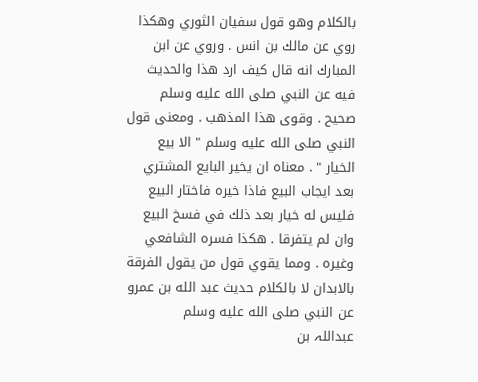بالكلام وهو قول سفيان الثوري وهكذا روي عن مالك بن انس . وروي عن ابن المبارك انه قال كيف ارد هذا والحديث فيه عن النبي صلى الله عليه وسلم صحيح . وقوى هذا المذهب . ومعنى قول النبي صلى الله عليه وسلم " الا بيع الخيار " . معناه ان يخير البايع المشتري بعد ايجاب البيع فاذا خيره فاختار البيع فليس له خيار بعد ذلك في فسخ البيع وان لم يتفرقا . هكذا فسره الشافعي وغيره . ومما يقوي قول من يقول الفرقة بالابدان لا بالكلام حديث عبد الله بن عمرو عن النبي صلى الله عليه وسلم
عبداللہ بن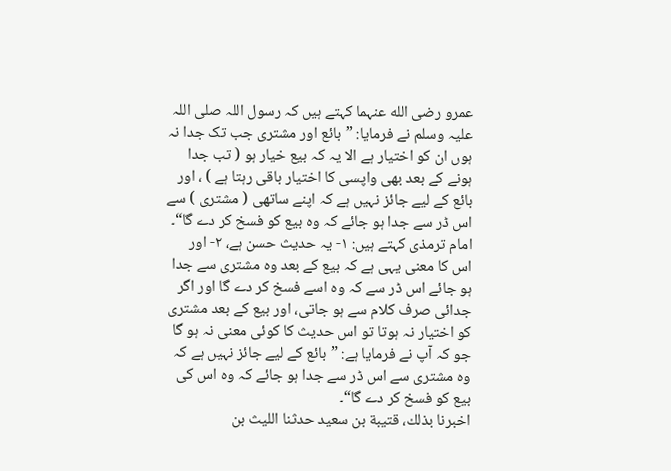عمرو رضی الله عنہما کہتے ہیں کہ رسول اللہ صلی اللہ علیہ وسلم نے فرمایا: ”بائع اور مشتری جب تک جدا نہ ہوں ان کو اختیار ہے الا یہ کہ بیع خیار ہو ( تب جدا ہونے کے بعد بھی واپسی کا اختیار باقی رہتا ہے ) ، اور بائع کے لیے جائز نہیں ہے کہ اپنے ساتھی ( مشتری ) سے اس ڈر سے جدا ہو جائے کہ وہ بیع کو فسخ کر دے گا“۔ امام ترمذی کہتے ہیں: ۱- یہ حدیث حسن ہے، ۲- اور اس کا معنی یہی ہے کہ بیع کے بعد وہ مشتری سے جدا ہو جائے اس ڈر سے کہ وہ اسے فسخ کر دے گا اور اگر جدائی صرف کلام سے ہو جاتی، اور بیع کے بعد مشتری کو اختیار نہ ہوتا تو اس حدیث کا کوئی معنی نہ ہو گا جو کہ آپ نے فرمایا ہے: ”بائع کے لیے جائز نہیں ہے کہ وہ مشتری سے اس ڈر سے جدا ہو جائے کہ وہ اس کی بیع کو فسخ کر دے گا“۔
اخبرنا بذلك، قتيبة بن سعيد حدثنا الليث بن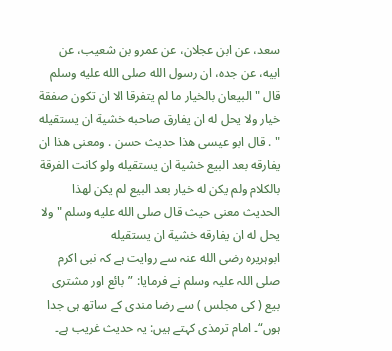سعد، عن ابن عجلان، عن عمرو بن شعيب، عن ابيه، عن جده، ان رسول الله صلى الله عليه وسلم قال " البيعان بالخيار ما لم يتفرقا الا ان تكون صفقة خيار ولا يحل له ان يفارق صاحبه خشية ان يستقيله " . قال ابو عيسى هذا حديث حسن . ومعنى هذا ان يفارقه بعد البيع خشية ان يستقيله ولو كانت الفرقة بالكلام ولم يكن له خيار بعد البيع لم يكن لهذا الحديث معنى حيث قال صلى الله عليه وسلم " ولا يحل له ان يفارقه خشية ان يستقيله
ابوہریرہ رضی الله عنہ سے روایت ہے کہ نبی اکرم صلی اللہ علیہ وسلم نے فرمایا: ”بائع اور مشتری بیع ( کی مجلس ) سے رضا مندی کے ساتھ ہی جدا ہوں“۔ امام ترمذی کہتے ہیں: یہ حدیث غریب ہے۔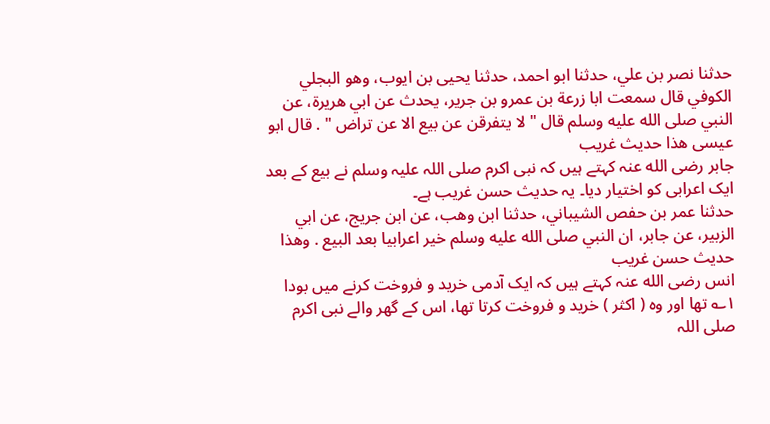حدثنا نصر بن علي، حدثنا ابو احمد، حدثنا يحيى بن ايوب، وهو البجلي الكوفي قال سمعت ابا زرعة بن عمرو بن جرير، يحدث عن ابي هريرة، عن النبي صلى الله عليه وسلم قال " لا يتفرقن عن بيع الا عن تراض " . قال ابو عيسى هذا حديث غريب
جابر رضی الله عنہ کہتے ہیں کہ نبی اکرم صلی اللہ علیہ وسلم نے بیع کے بعد ایک اعرابی کو اختیار دیا۔ یہ حدیث حسن غریب ہے۔
حدثنا عمر بن حفص الشيباني، حدثنا ابن وهب، عن ابن جريج، عن ابي الزبير، عن جابر، ان النبي صلى الله عليه وسلم خير اعرابيا بعد البيع . وهذا حديث حسن غريب
انس رضی الله عنہ کہتے ہیں کہ ایک آدمی خرید و فروخت کرنے میں بودا ۱؎ تھا اور وہ ( اکثر ) خرید و فروخت کرتا تھا، اس کے گھر والے نبی اکرم صلی اللہ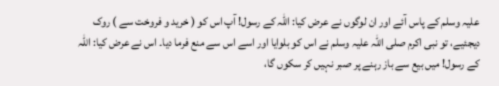علیہ وسلم کے پاس آئے اور ان لوگوں نے عرض کیا: اللہ کے رسول! آپ اس کو ( خرید و فروخت سے ) روک دیجئیے، تو نبی اکرم صلی اللہ علیہ وسلم نے اس کو بلوایا اور اسے اس سے منع فرما دیا۔ اس نے عرض کیا: اللہ کے رسول! میں بیع سے باز رہنے پر صبر نہیں کر سکوں گا،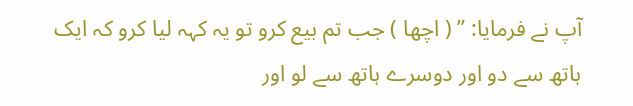آپ نے فرمایا: ” ( اچھا ) جب تم بیع کرو تو یہ کہہ لیا کرو کہ ایک ہاتھ سے دو اور دوسرے ہاتھ سے لو اور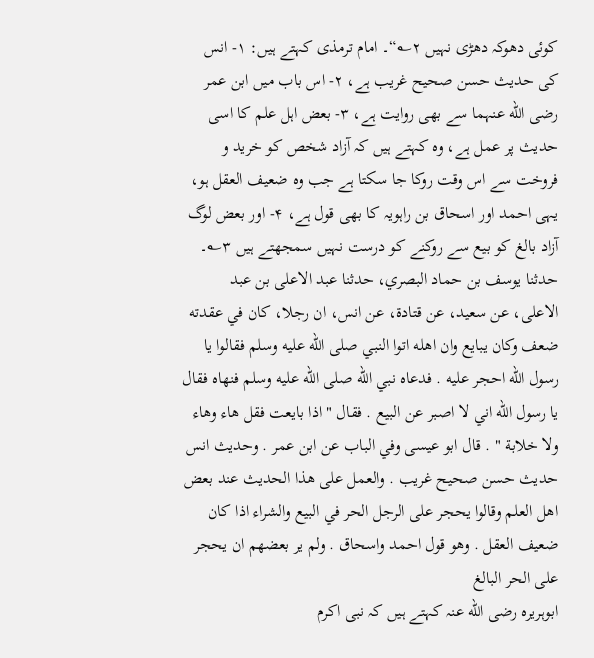کوئی دھوکہ دھڑی نہیں ۲؎“۔ امام ترمذی کہتے ہیں: ۱- انس کی حدیث حسن صحیح غریب ہے، ۲- اس باب میں ابن عمر رضی الله عنہما سے بھی روایت ہے، ۳- بعض اہل علم کا اسی حدیث پر عمل ہے، وہ کہتے ہیں کہ آزاد شخص کو خرید و فروخت سے اس وقت روکا جا سکتا ہے جب وہ ضعیف العقل ہو، یہی احمد اور اسحاق بن راہویہ کا بھی قول ہے، ۴- اور بعض لوگ آزاد بالغ کو بیع سے روکنے کو درست نہیں سمجھتے ہیں ۳؎۔
حدثنا يوسف بن حماد البصري، حدثنا عبد الاعلى بن عبد الاعلى، عن سعيد، عن قتادة، عن انس، ان رجلا، كان في عقدته ضعف وكان يبايع وان اهله اتوا النبي صلى الله عليه وسلم فقالوا يا رسول الله احجر عليه . فدعاه نبي الله صلى الله عليه وسلم فنهاه فقال يا رسول الله اني لا اصبر عن البيع . فقال " اذا بايعت فقل هاء وهاء ولا خلابة " . قال ابو عيسى وفي الباب عن ابن عمر . وحديث انس حديث حسن صحيح غريب . والعمل على هذا الحديث عند بعض اهل العلم وقالوا يحجر على الرجل الحر في البيع والشراء اذا كان ضعيف العقل . وهو قول احمد واسحاق . ولم ير بعضهم ان يحجر على الحر البالغ
ابوہریرہ رضی الله عنہ کہتے ہیں کہ نبی اکرم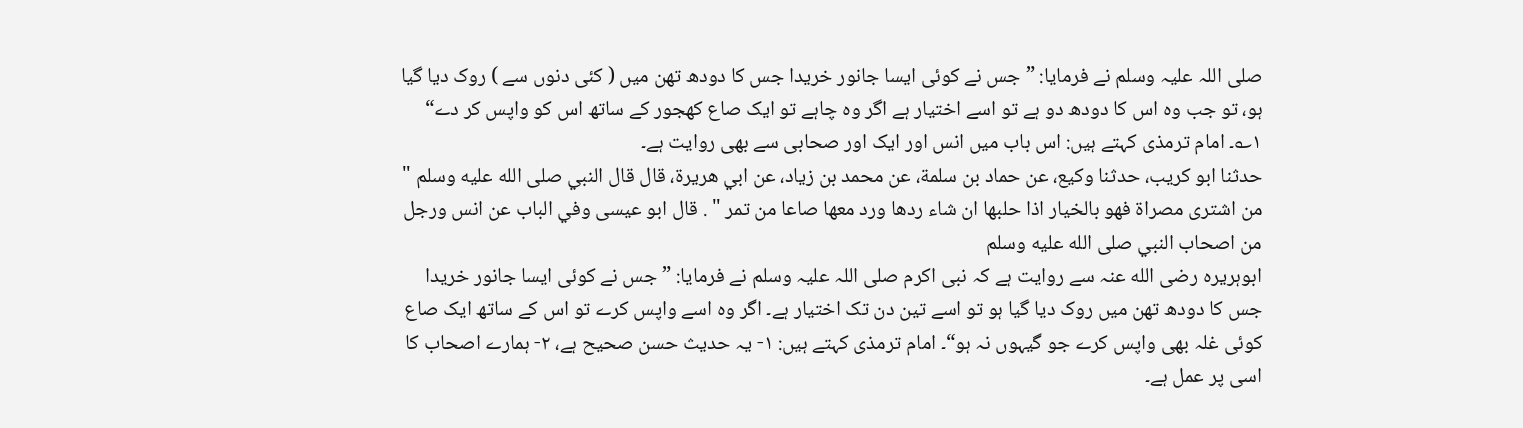صلی اللہ علیہ وسلم نے فرمایا: ”جس نے کوئی ایسا جانور خریدا جس کا دودھ تھن میں ( کئی دنوں سے ) روک دیا گیا ہو، تو جب وہ اس کا دودھ دو ہے تو اسے اختیار ہے اگر وہ چاہے تو ایک صاع کھجور کے ساتھ اس کو واپس کر دے“ ۱؎۔ امام ترمذی کہتے ہیں: اس باب میں انس اور ایک اور صحابی سے بھی روایت ہے۔
حدثنا ابو كريب، حدثنا وكيع، عن حماد بن سلمة، عن محمد بن زياد، عن ابي هريرة، قال قال النبي صلى الله عليه وسلم " من اشترى مصراة فهو بالخيار اذا حلبها ان شاء ردها ورد معها صاعا من تمر " . قال ابو عيسى وفي الباب عن انس ورجل من اصحاب النبي صلى الله عليه وسلم
ابوہریرہ رضی الله عنہ سے روایت ہے کہ نبی اکرم صلی اللہ علیہ وسلم نے فرمایا: ”جس نے کوئی ایسا جانور خریدا جس کا دودھ تھن میں روک دیا گیا ہو تو اسے تین دن تک اختیار ہے۔ اگر وہ اسے واپس کرے تو اس کے ساتھ ایک صاع کوئی غلہ بھی واپس کرے جو گیہوں نہ ہو“۔ امام ترمذی کہتے ہیں: ۱- یہ حدیث حسن صحیح ہے، ۲- ہمارے اصحاب کا اسی پر عمل ہے۔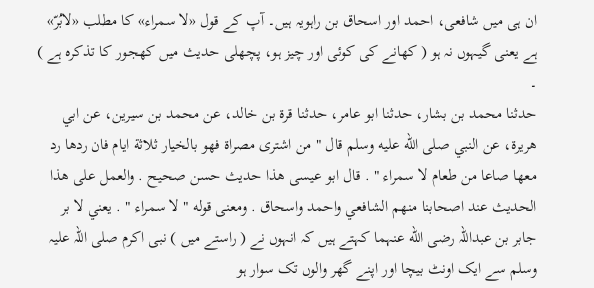ان ہی میں شافعی، احمد اور اسحاق بن راہویہ ہیں۔ آپ کے قول «لا سمراء» کا مطلب «لابُرّ» ہے یعنی گیہوں نہ ہو ( کھانے کی کوئی اور چیز ہو، پچھلی حدیث میں کھجور کا تذکرہ ہے ) ۔
حدثنا محمد بن بشار، حدثنا ابو عامر، حدثنا قرة بن خالد، عن محمد بن سيرين، عن ابي هريرة، عن النبي صلى الله عليه وسلم قال " من اشترى مصراة فهو بالخيار ثلاثة ايام فان ردها رد معها صاعا من طعام لا سمراء " . قال ابو عيسى هذا حديث حسن صحيح . والعمل على هذا الحديث عند اصحابنا منهم الشافعي واحمد واسحاق . ومعنى قوله " لا سمراء " . يعني لا بر
جابر بن عبداللہ رضی الله عنہما کہتے ہیں کہ انہوں نے ( راستے میں ) نبی اکرم صلی اللہ علیہ وسلم سے ایک اونٹ بیچا اور اپنے گھر والوں تک سوار ہو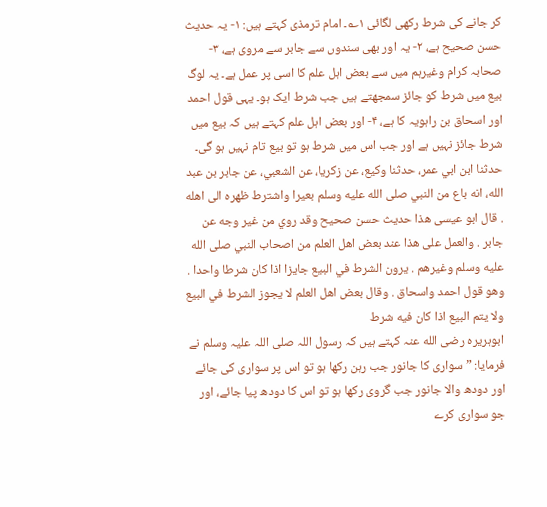کر جانے کی شرط رکھی لگائی ۱؎۔ امام ترمذی کہتے ہیں: ۱- یہ حدیث حسن صحیح ہے، ۲- یہ اور بھی سندوں سے جابر سے مروی ہے، ۳- صحابہ کرام وغیرہم میں سے بعض اہل علم کا اسی پر عمل ہے۔ یہ لوگ بیع میں شرط کو جائز سمجھتے ہیں جب شرط ایک ہو۔ یہی قول احمد اور اسحاق بن راہویہ کا ہے، ۴- اور بعض اہل علم کہتے ہیں کہ بیع میں شرط جائز نہیں ہے اور جب اس میں شرط ہو تو بیع تام نہیں ہو گی۔
حدثنا ابن ابي عمر، حدثنا وكيع، عن زكريا، عن الشعبي، عن جابر بن عبد الله، انه باع من النبي صلى الله عليه وسلم بعيرا واشترط ظهره الى اهله . قال ابو عيسى هذا حديث حسن صحيح وقد روي من غير وجه عن جابر . والعمل على هذا عند بعض اهل العلم من اصحاب النبي صلى الله عليه وسلم وغيرهم . يرون الشرط في البيع جايزا اذا كان شرطا واحدا . وهو قول احمد واسحاق . وقال بعض اهل العلم لا يجوز الشرط في البيع ولا يتم البيع اذا كان فيه شرط
ابوہریرہ رضی الله عنہ کہتے ہیں کہ رسول اللہ صلی اللہ علیہ وسلم نے فرمایا: ”سواری کا جانور جب رہن رکھا ہو تو اس پر سواری کی جائے اور دودھ والا جانور جب گروی رکھا ہو تو اس کا دودھ پیا جائے، اور جو سواری کرے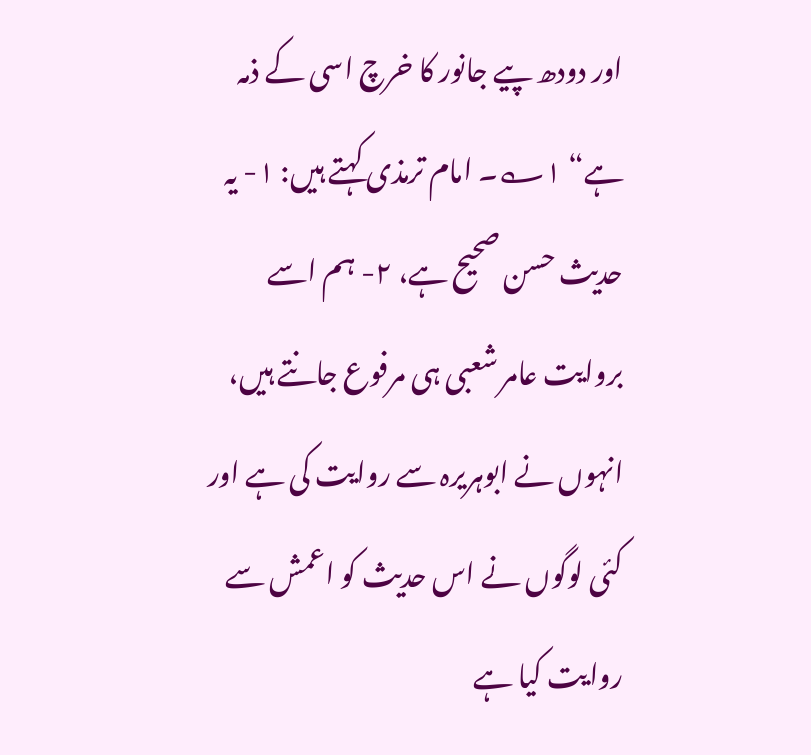اور دودھ پیے جانور کا خرچ اسی کے ذمہ ہے“ ۱؎۔ امام ترمذی کہتے ہیں: ۱- یہ حدیث حسن صحیح ہے، ۲- ہم اسے بروایت عامر شعبی ہی مرفوع جانتے ہیں، انہوں نے ابوہریرہ سے روایت کی ہے اور کئی لوگوں نے اس حدیث کو اعمش سے روایت کیا ہے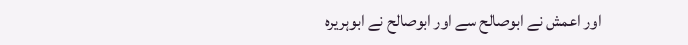اور اعمش نے ابوصالح سے اور ابوصالح نے ابوہریرہ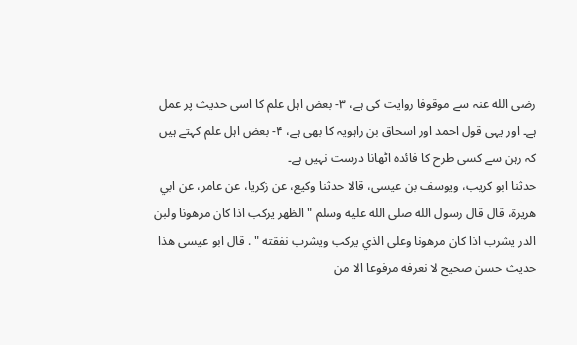رضی الله عنہ سے موقوفا روایت کی ہے، ۳- بعض اہل علم کا اسی حدیث پر عمل ہے۔ اور یہی قول احمد اور اسحاق بن راہویہ کا بھی ہے، ۴- بعض اہل علم کہتے ہیں کہ رہن سے کسی طرح کا فائدہ اٹھانا درست نہیں ہے۔
حدثنا ابو كريب، ويوسف بن عيسى، قالا حدثنا وكيع، عن زكريا، عن عامر، عن ابي هريرة، قال قال رسول الله صلى الله عليه وسلم " الظهر يركب اذا كان مرهونا ولبن الدر يشرب اذا كان مرهونا وعلى الذي يركب ويشرب نفقته " . قال ابو عيسى هذا حديث حسن صحيح لا نعرفه مرفوعا الا من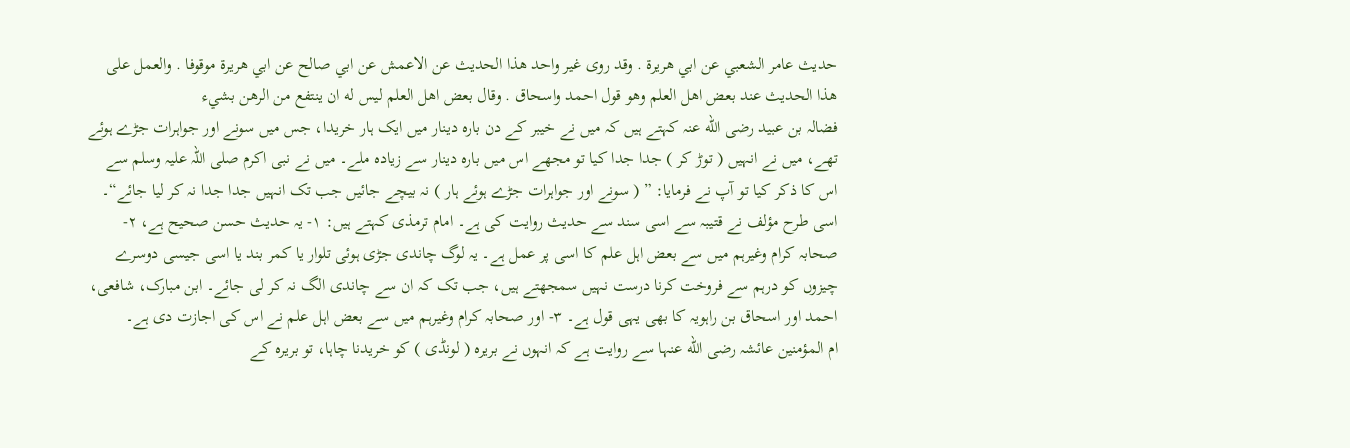حديث عامر الشعبي عن ابي هريرة . وقد روى غير واحد هذا الحديث عن الاعمش عن ابي صالح عن ابي هريرة موقوفا . والعمل على هذا الحديث عند بعض اهل العلم وهو قول احمد واسحاق . وقال بعض اهل العلم ليس له ان ينتفع من الرهن بشيء
فضالہ بن عبید رضی الله عنہ کہتے ہیں کہ میں نے خیبر کے دن بارہ دینار میں ایک ہار خریدا، جس میں سونے اور جواہرات جڑے ہوئے تھے، میں نے انہیں ( توڑ کر ) جدا جدا کیا تو مجھے اس میں بارہ دینار سے زیادہ ملے۔ میں نے نبی اکرم صلی اللہ علیہ وسلم سے اس کا ذکر کیا تو آپ نے فرمایا: ” ( سونے اور جواہرات جڑے ہوئے ہار ) نہ بیچے جائیں جب تک انہیں جدا جدا نہ کر لیا جائے“۔ اسی طرح مؤلف نے قتیبہ سے اسی سند سے حدیث روایت کی ہے۔ امام ترمذی کہتے ہیں: ۱- یہ حدیث حسن صحیح ہے، ۲- صحابہ کرام وغیرہم میں سے بعض اہل علم کا اسی پر عمل ہے۔ یہ لوگ چاندی جڑی ہوئی تلوار یا کمر بند یا اسی جیسی دوسرے چیزوں کو درہم سے فروخت کرنا درست نہیں سمجھتے ہیں، جب تک کہ ان سے چاندی الگ نہ کر لی جائے۔ ابن مبارک، شافعی، احمد اور اسحاق بن راہویہ کا بھی یہی قول ہے۔ ۳- اور صحابہ کرام وغیرہم میں سے بعض اہل علم نے اس کی اجازت دی ہے۔
ام المؤمنین عائشہ رضی الله عنہا سے روایت ہے کہ انہوں نے بریرہ ( لونڈی ) کو خریدنا چاہا، تو بریرہ کے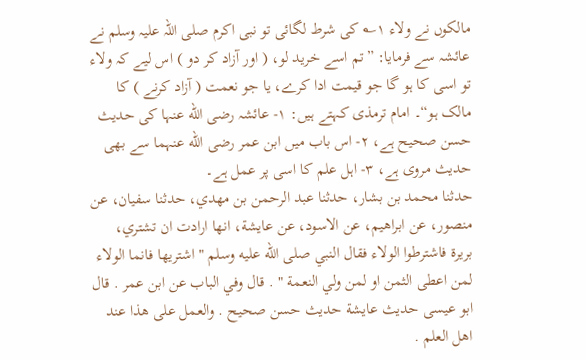مالکوں نے ولاء ۱؎ کی شرط لگائی تو نبی اکرم صلی اللہ علیہ وسلم نے عائشہ سے فرمایا: ”تم اسے خرید لو، ( اور آزاد کر دو ) اس لیے کہ ولاء تو اسی کا ہو گا جو قیمت ادا کرے، یا جو نعمت ( آزاد کرنے ) کا مالک ہو“۔ امام ترمذی کہتے ہیں: ۱- عائشہ رضی الله عنہا کی حدیث حسن صحیح ہے، ۲- اس باب میں ابن عمر رضی الله عنہما سے بھی حدیث مروی ہے، ۳- اہل علم کا اسی پر عمل ہے۔
حدثنا محمد بن بشار، حدثنا عبد الرحمن بن مهدي، حدثنا سفيان، عن منصور، عن ابراهيم، عن الاسود، عن عايشة، انها ارادت ان تشتري، بريرة فاشترطوا الولاء فقال النبي صلى الله عليه وسلم " اشتريها فانما الولاء لمن اعطى الثمن او لمن ولي النعمة " . قال وفي الباب عن ابن عمر . قال ابو عيسى حديث عايشة حديث حسن صحيح . والعمل على هذا عند اهل العلم .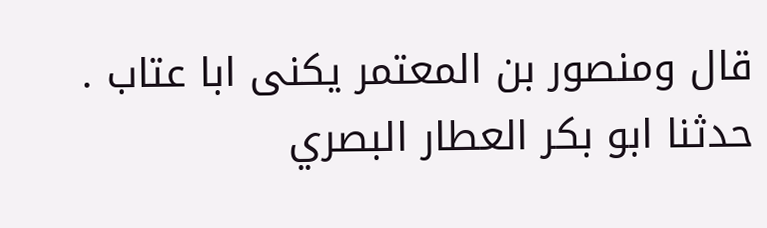قال ومنصور بن المعتمر يكنى ابا عتاب . حدثنا ابو بكر العطار البصري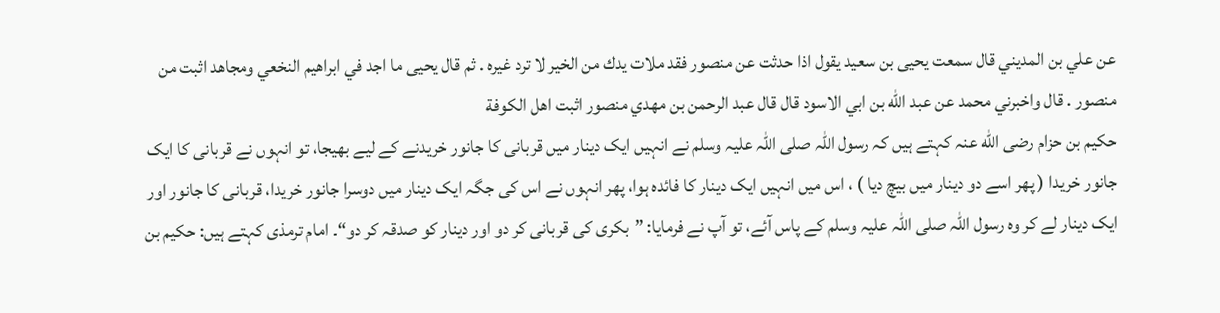عن علي بن المديني قال سمعت يحيى بن سعيد يقول اذا حدثت عن منصور فقد ملات يدك من الخير لا ترد غيره . ثم قال يحيى ما اجد في ابراهيم النخعي ومجاهد اثبت من منصور . قال واخبرني محمد عن عبد الله بن ابي الاسود قال قال عبد الرحمن بن مهدي منصور اثبت اهل الكوفة
حکیم بن حزام رضی الله عنہ کہتے ہیں کہ رسول اللہ صلی اللہ علیہ وسلم نے انہیں ایک دینار میں قربانی کا جانور خریدنے کے لیے بھیجا، تو انہوں نے قربانی کا ایک جانور خریدا ( پھر اسے دو دینار میں بیچ دیا ) ، اس میں انہیں ایک دینار کا فائدہ ہوا، پھر انہوں نے اس کی جگہ ایک دینار میں دوسرا جانور خریدا، قربانی کا جانور اور ایک دینار لے کر وہ رسول اللہ صلی اللہ علیہ وسلم کے پاس آئے، تو آپ نے فرمایا: ”بکری کی قربانی کر دو اور دینار کو صدقہ کر دو“۔ امام ترمذی کہتے ہیں: حکیم بن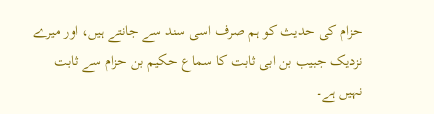حزام کی حدیث کو ہم صرف اسی سند سے جانتے ہیں، اور میرے نزدیک جبیب بن ابی ثابت کا سماع حکیم بن حزام سے ثابت نہیں ہے۔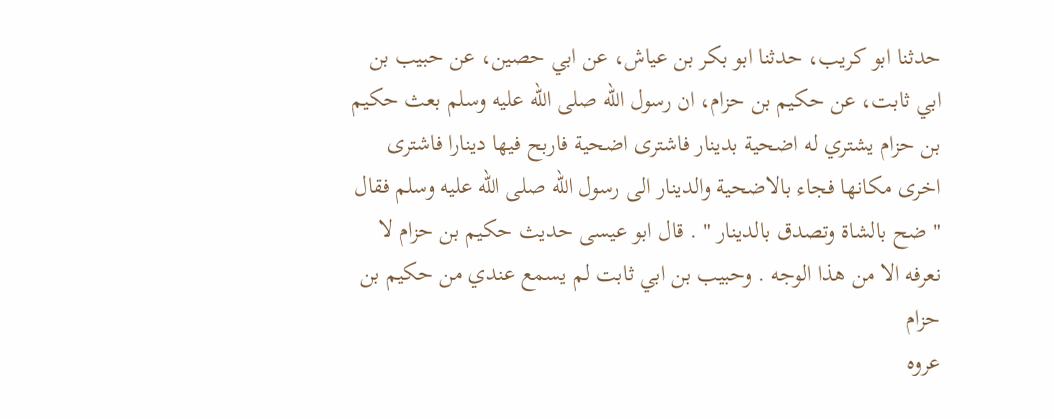حدثنا ابو كريب، حدثنا ابو بكر بن عياش، عن ابي حصين، عن حبيب بن ابي ثابت، عن حكيم بن حزام، ان رسول الله صلى الله عليه وسلم بعث حكيم بن حزام يشتري له اضحية بدينار فاشترى اضحية فاربح فيها دينارا فاشترى اخرى مكانها فجاء بالاضحية والدينار الى رسول الله صلى الله عليه وسلم فقال " ضح بالشاة وتصدق بالدينار " . قال ابو عيسى حديث حكيم بن حزام لا نعرفه الا من هذا الوجه . وحبيب بن ابي ثابت لم يسمع عندي من حكيم بن حزام
عروہ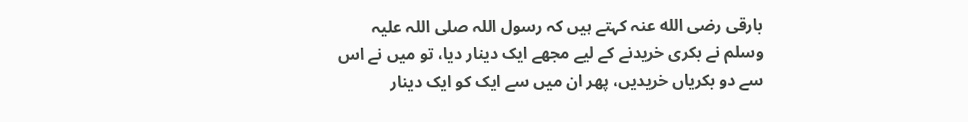بارقی رضی الله عنہ کہتے ہیں کہ رسول اللہ صلی اللہ علیہ وسلم نے بکری خریدنے کے لیے مجھے ایک دینار دیا، تو میں نے اس سے دو بکریاں خریدیں، پھر ان میں سے ایک کو ایک دینار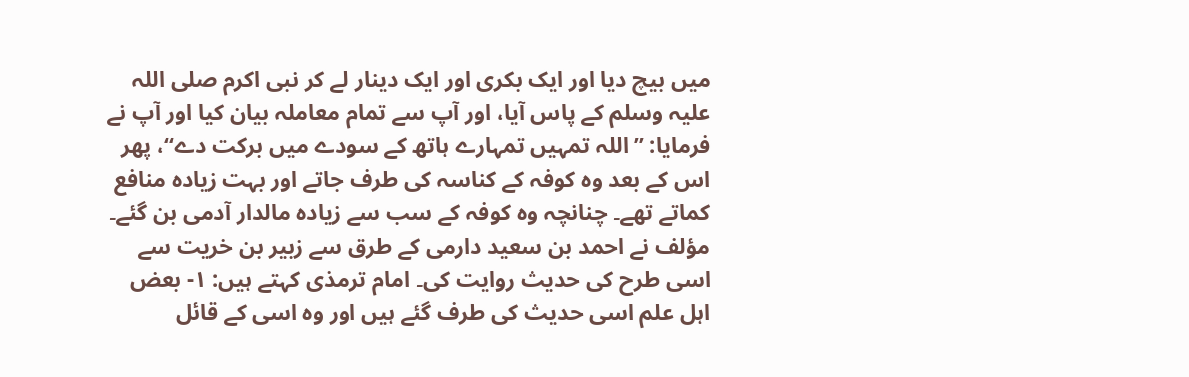میں بیچ دیا اور ایک بکری اور ایک دینار لے کر نبی اکرم صلی اللہ علیہ وسلم کے پاس آیا، اور آپ سے تمام معاملہ بیان کیا اور آپ نے فرمایا: ”اللہ تمہیں تمہارے ہاتھ کے سودے میں برکت دے“، پھر اس کے بعد وہ کوفہ کے کناسہ کی طرف جاتے اور بہت زیادہ منافع کماتے تھے۔ چنانچہ وہ کوفہ کے سب سے زیادہ مالدار آدمی بن گئے۔ مؤلف نے احمد بن سعید دارمی کے طرق سے زبیر بن خریت سے اسی طرح کی حدیث روایت کی۔ امام ترمذی کہتے ہیں: ۱- بعض اہل علم اسی حدیث کی طرف گئے ہیں اور وہ اسی کے قائل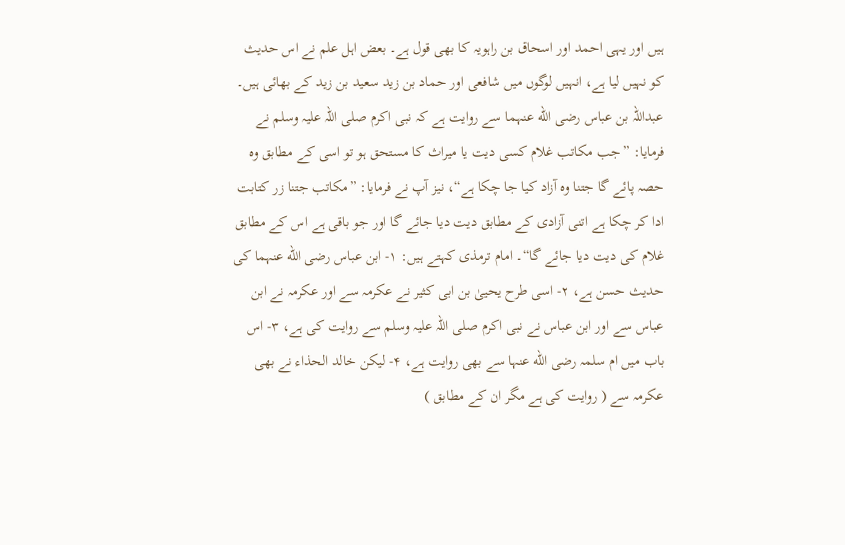ہیں اور یہی احمد اور اسحاق بن راہویہ کا بھی قول ہے۔ بعض اہل علم نے اس حدیث کو نہیں لیا ہے، انہیں لوگوں میں شافعی اور حماد بن زید سعید بن زید کے بھائی ہیں۔
عبداللہ بن عباس رضی الله عنہما سے روایت ہے کہ نبی اکرم صلی اللہ علیہ وسلم نے فرمایا: ”جب مکاتب غلام کسی دیت یا میراث کا مستحق ہو تو اسی کے مطابق وہ حصہ پائے گا جتنا وہ آزاد کیا جا چکا ہے“، نیز آپ نے فرمایا: ”مکاتب جتنا زر کتابت ادا کر چکا ہے اتنی آزادی کے مطابق دیت دیا جائے گا اور جو باقی ہے اس کے مطابق غلام کی دیت دیا جائے گا“۔ امام ترمذی کہتے ہیں: ۱- ابن عباس رضی الله عنہما کی حدیث حسن ہے، ۲- اسی طرح یحییٰ بن ابی کثیر نے عکرمہ سے اور عکرمہ نے ابن عباس سے اور ابن عباس نے نبی اکرم صلی اللہ علیہ وسلم سے روایت کی ہے، ۳- اس باب میں ام سلمہ رضی الله عنہا سے بھی روایت ہے، ۴- لیکن خالد الحذاء نے بھی عکرمہ سے ( روایت کی ہے مگر ان کے مطابق )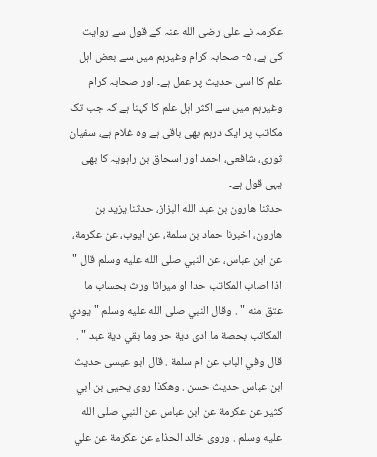عکرمہ نے علی رضی الله عنہ کے قول سے روایت کی ہے، ۵- صحابہ کرام وغیرہم میں سے بعض اہل علم کا اسی حدیث پر عمل ہے۔ اور صحابہ کرام وغیرہم میں سے اکثر اہل علم کا کہنا ہے کہ جب تک مکاتب پر ایک درہم بھی باقی ہے وہ غلام ہے، سفیان ثوری، شافعی، احمد اور اسحاق بن راہویہ کا بھی یہی قول ہے۔
حدثنا هارون بن عبد الله البزاز، حدثنا يزيد بن هارون، اخبرنا حماد بن سلمة، عن ايوب، عن عكرمة، عن ابن عباس، عن النبي صلى الله عليه وسلم قال " اذا اصاب المكاتب حدا او ميراثا ورث بحساب ما عتق منه " . وقال النبي صلى الله عليه وسلم " يودي المكاتب بحصة ما ادى دية حر وما بقي دية عبد " . قال وفي الباب عن ام سلمة . قال ابو عيسى حديث ابن عباس حديث حسن . وهكذا روى يحيى بن ابي كثير عن عكرمة عن ابن عباس عن النبي صلى الله عليه وسلم . وروى خالد الحذاء عن عكرمة عن علي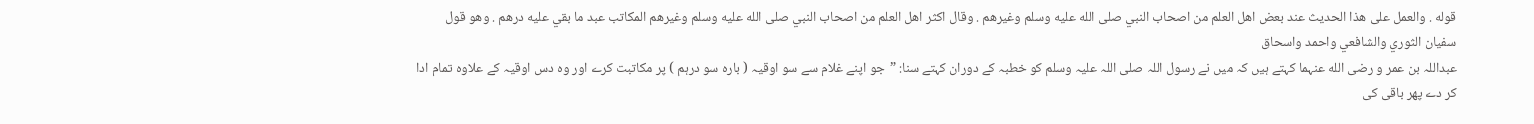قوله . والعمل على هذا الحديث عند بعض اهل العلم من اصحاب النبي صلى الله عليه وسلم وغيرهم . وقال اكثر اهل العلم من اصحاب النبي صلى الله عليه وسلم وغيرهم المكاتب عبد ما بقي عليه درهم . وهو قول سفيان الثوري والشافعي واحمد واسحاق
عبداللہ بن عمر و رضی الله عنہما کہتے ہیں کہ میں نے رسول اللہ صلی اللہ علیہ وسلم کو خطبہ کے دوران کہتے سنا: ”جو اپنے غلام سے سو اوقیہ ( بارہ سو درہم ) پر مکاتبت کرے اور وہ دس اوقیہ کے علاوہ تمام ادا کر دے پھر باقی کی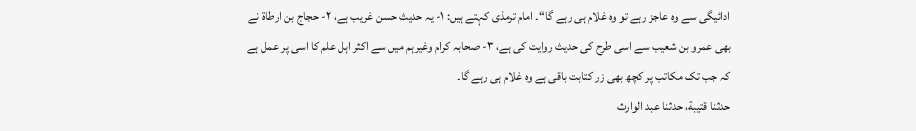ادائیگی سے وہ عاجز رہے تو وہ غلام ہی رہے گا“۔ امام ترمذی کہتے ہیں: ۱- یہ حدیث حسن غریب ہے، ۲- حجاج بن ارطاۃ نے بھی عمرو بن شعیب سے اسی طرح کی حدیث روایت کی ہے، ۳- صحابہ کرام وغیرہم میں سے اکثر اہل علم کا اسی پر عمل ہے کہ جب تک مکاتب پر کچھ بھی زر کتابت باقی ہے وہ غلام ہی رہے گا۔
حدثنا قتيبة، حدثنا عبد الوارث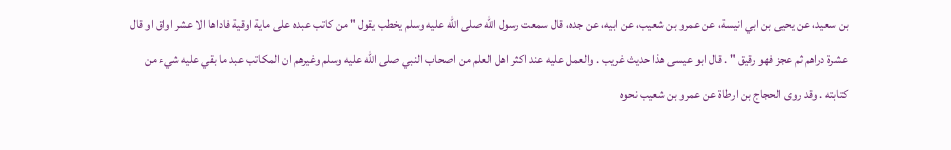بن سعيد، عن يحيى بن ابي انيسة، عن عمرو بن شعيب، عن ابيه، عن جده، قال سمعت رسول الله صلى الله عليه وسلم يخطب يقول " من كاتب عبده على ماية اوقية فاداها الا عشر اواق او قال عشرة دراهم ثم عجز فهو رقيق " . قال ابو عيسى هذا حديث غريب . والعمل عليه عند اكثر اهل العلم من اصحاب النبي صلى الله عليه وسلم وغيرهم ان المكاتب عبد ما بقي عليه شيء من كتابته . وقد روى الحجاج بن ارطاة عن عمرو بن شعيب نحوه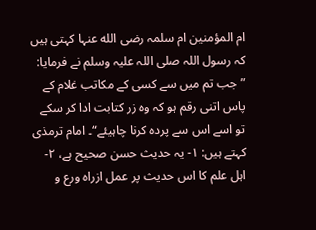ام المؤمنین ام سلمہ رضی الله عنہا کہتی ہیں کہ رسول اللہ صلی اللہ علیہ وسلم نے فرمایا: ”جب تم میں سے کسی کے مکاتب غلام کے پاس اتنی رقم ہو کہ وہ زر کتابت ادا کر سکے تو اسے اس سے پردہ کرنا چاہیئے“۔ امام ترمذی کہتے ہیں: ۱- یہ حدیث حسن صحیح ہے، ۲- اہل علم کا اس حدیث پر عمل ازراہ ورع و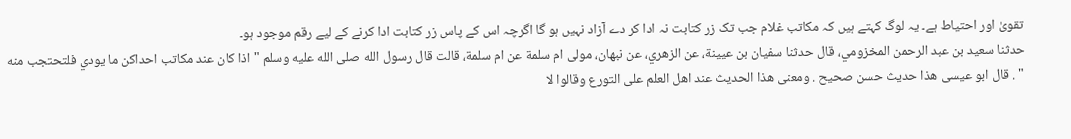تقویٰ اور احتیاط ہے۔ یہ لوگ کہتے ہیں کہ مکاتب غلام جب تک زر کتابت نہ ادا کر دے آزاد نہیں ہو گا اگرچہ اس کے پاس زر کتابت ادا کرنے کے لیے رقم موجود ہو۔
حدثنا سعيد بن عبد الرحمن المخزومي، قال حدثنا سفيان بن عيينة، عن الزهري، عن نبهان، مولى ام سلمة عن ام سلمة، قالت قال رسول الله صلى الله عليه وسلم " اذا كان عند مكاتب احداكن ما يودي فلتحتجب منه " . قال ابو عيسى هذا حديث حسن صحيح . ومعنى هذا الحديث عند اهل العلم على التورع وقالوا لا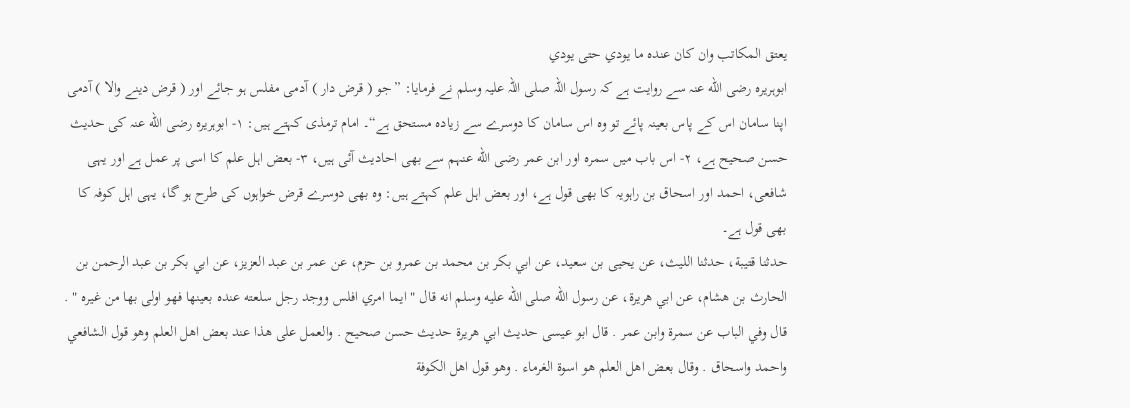يعتق المكاتب وان كان عنده ما يودي حتى يودي
ابوہریرہ رضی الله عنہ سے روایت ہے کہ رسول اللہ صلی اللہ علیہ وسلم نے فرمایا: ”جو ( قرض دار ) آدمی مفلس ہو جائے اور ( قرض دینے والا ) آدمی اپنا سامان اس کے پاس بعینہ پائے تو وہ اس سامان کا دوسرے سے زیادہ مستحق ہے“۔ امام ترمذی کہتے ہیں: ۱- ابوہریرہ رضی الله عنہ کی حدیث حسن صحیح ہے، ۲- اس باب میں سمرہ اور ابن عمر رضی الله عنہم سے بھی احادیث آئی ہیں، ۳- بعض اہل علم کا اسی پر عمل ہے اور یہی شافعی، احمد اور اسحاق بن راہویہ کا بھی قول ہے، اور بعض اہل علم کہتے ہیں: وہ بھی دوسرے قرض خواہوں کی طرح ہو گا، یہی اہل کوفہ کا بھی قول ہے۔
حدثنا قتيبة، حدثنا الليث، عن يحيى بن سعيد، عن ابي بكر بن محمد بن عمرو بن حزم، عن عمر بن عبد العزيز، عن ابي بكر بن عبد الرحمن بن الحارث بن هشام، عن ابي هريرة، عن رسول الله صلى الله عليه وسلم انه قال " ايما امري افلس ووجد رجل سلعته عنده بعينها فهو اولى بها من غيره " . قال وفي الباب عن سمرة وابن عمر . قال ابو عيسى حديث ابي هريرة حديث حسن صحيح . والعمل على هذا عند بعض اهل العلم وهو قول الشافعي واحمد واسحاق . وقال بعض اهل العلم هو اسوة الغرماء . وهو قول اهل الكوفة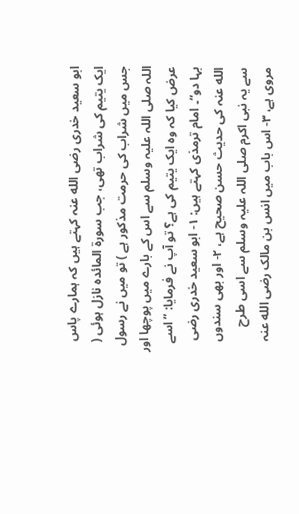ابو سعید خدری رضی الله عنہ کہتے ہیں کہ ہمارے پاس ایک یتیم کی شراب تھی، جب سورۃ المائدہ نازل ہوئی ( جس میں شراب کی حرمت مذکور ہے ) تو میں نے رسول اللہ صلی اللہ علیہ وسلم سے اس کے بارے میں پوچھا اور عرض کیا کہ وہ ایک یتیم کی ہے؟ تو آپ نے فرمایا: ”اسے بہا دو“۔ امام ترمذی کہتے ہیں: ۱- ابو سعید خدری رضی الله عنہ کی حدیث حسن صحیح ہے، ۲- اور بھی سندوں سے یہ نبی اکرم صلی اللہ علیہ وسلم سے اسی طرح مروی ہے، ۳- اس باب میں انس بن مالک رضی الله عنہ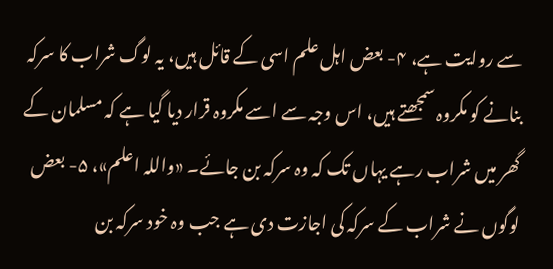سے روایت ہے، ۴- بعض اہل علم اسی کے قائل ہیں، یہ لوگ شراب کا سرکہ بنانے کو مکروہ سمجھتے ہیں، اس وجہ سے اسے مکروہ قرار دیا گیا ہے کہ مسلمان کے گھر میں شراب رہے یہاں تک کہ وہ سرکہ بن جائے۔ «واللہ اعلم»، ۵- بعض لوگوں نے شراب کے سرکہ کی اجازت دی ہے جب وہ خود سرکہ بن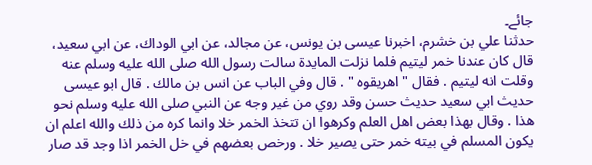جائے۔
حدثنا علي بن خشرم، اخبرنا عيسى بن يونس، عن مجالد، عن ابي الوداك، عن ابي سعيد، قال كان عندنا خمر ليتيم فلما نزلت المايدة سالت رسول الله صلى الله عليه وسلم عنه وقلت انه ليتيم . فقال " اهريقوه " . قال وفي الباب عن انس بن مالك . قال ابو عيسى حديث ابي سعيد حديث حسن وقد روي من غير وجه عن النبي صلى الله عليه وسلم نحو هذا . وقال بهذا بعض اهل العلم وكرهوا ان تتخذ الخمر خلا وانما كره من ذلك والله اعلم ان يكون المسلم في بيته خمر حتى يصير خلا . ورخص بعضهم في خل الخمر اذا وجد قد صار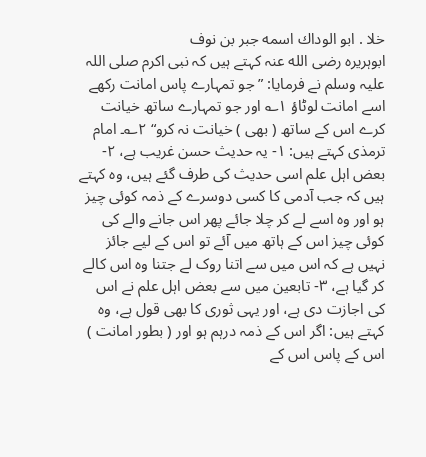خلا . ابو الوداك اسمه جبر بن نوف
ابوہریرہ رضی الله عنہ کہتے ہیں کہ نبی اکرم صلی اللہ علیہ وسلم نے فرمایا: ”جو تمہارے پاس امانت رکھے اسے امانت لوٹاؤ ۱؎ اور جو تمہارے ساتھ خیانت کرے اس کے ساتھ ( بھی ) خیانت نہ کرو“ ۲؎۔ امام ترمذی کہتے ہیں: ۱- یہ حدیث حسن غریب ہے، ۲- بعض اہل علم اسی حدیث کی طرف گئے ہیں، وہ کہتے ہیں کہ جب آدمی کا کسی دوسرے کے ذمہ کوئی چیز ہو اور وہ اسے لے کر چلا جائے پھر اس جانے والے کی کوئی چیز اس کے ہاتھ میں آئے تو اس کے لیے جائز نہیں ہے کہ اس میں سے اتنا روک لے جتنا وہ اس کالے کر گیا ہے، ۳- تابعین میں سے بعض اہل علم نے اس کی اجازت دی ہے، اور یہی ثوری کا بھی قول ہے، وہ کہتے ہیں: اگر اس کے ذمہ درہم ہو اور ( بطور امانت ) اس کے پاس اس کے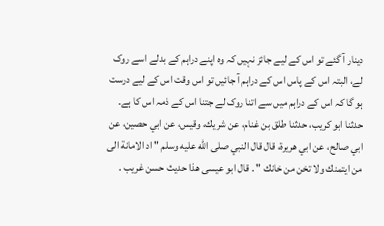دینار آ گئے تو اس کے لیے جائز نہیں کہ وہ اپنے دراہم کے بدلے اسے روک لے، البتہ اس کے پاس اس کے دراہم آ جائیں تو اس وقت اس کے لیے درست ہو گا کہ اس کے دراہم میں سے اتنا روک لے جتنا اس کے ذمہ اس کا ہے۔
حدثنا ابو كريب، حدثنا طلق بن غنام، عن شريك، وقيس، عن ابي حصين، عن ابي صالح، عن ابي هريرة، قال قال النبي صلى الله عليه وسلم " اد الامانة الى من ايتمنك ولا تخن من خانك " . قال ابو عيسى هذا حديث حسن غريب .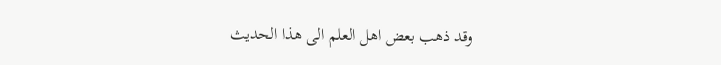وقد ذهب بعض اهل العلم الى هذا الحديث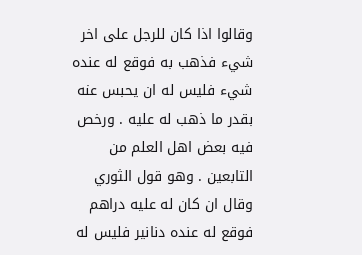وقالوا اذا كان للرجل على اخر شيء فذهب به فوقع له عنده شيء فليس له ان يحبس عنه بقدر ما ذهب له عليه . ورخص فيه بعض اهل العلم من التابعين . وهو قول الثوري وقال ان كان له عليه دراهم فوقع له عنده دنانير فليس له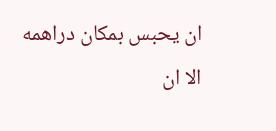ان يحبس بمكان دراهمه الا ان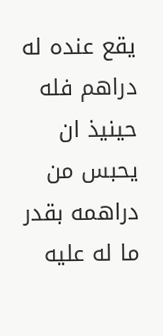يقع عنده له دراهم فله حينيذ ان يحبس من دراهمه بقدر ما له عليه